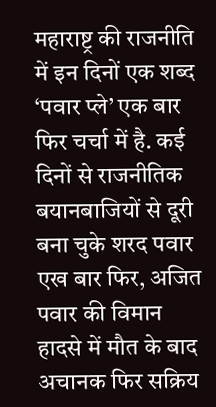महाराष्ट्र की राजनीति में इन दिनों एक शब्द ‘पवार प्ले’ एक बार फिर चर्चा में है. कई दिनों से राजनीतिक बयानबाजियों से दूरी बना चुके शरद पवार एख बार फिर, अजित पवार की विमान हादसे में मौत के बाद अचानक फिर सक्रिय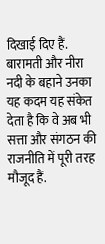दिखाई दिए हैं. बारामती और नीरा नदी के बहाने उनका यह कदम यह संकेत देता है कि वे अब भी सत्ता और संगठन की राजनीति में पूरी तरह मौजूद हैं.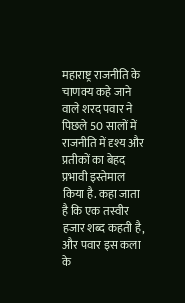महाराष्ट्र राजनीति के चाणक्य कहे जाने वाले शरद पवार ने पिछले 50 सालों में राजनीति में दृश्य और प्रतीकों का बेहद प्रभावी इस्तेमाल किया है. कहा जाता है कि एक तस्वीर हजार शब्द कहती है, और पवार इस कला के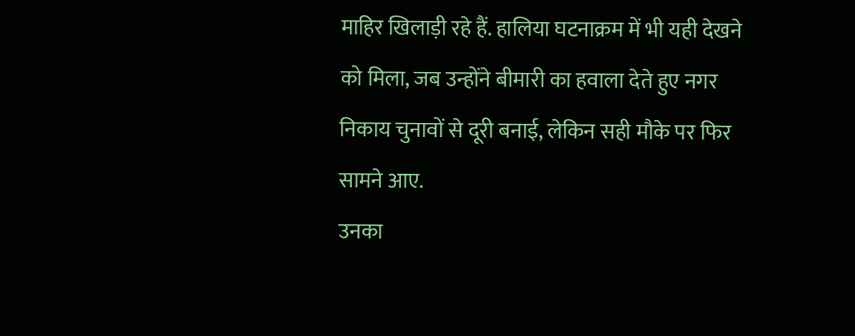माहिर खिलाड़ी रहे हैं. हालिया घटनाक्रम में भी यही देखने को मिला, जब उन्होंने बीमारी का हवाला देते हुए नगर निकाय चुनावों से दूरी बनाई, लेकिन सही मौके पर फिर सामने आए.
उनका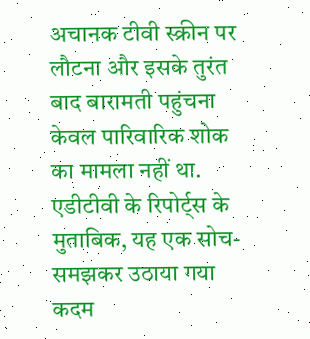अचानक टीवी स्क्रीन पर लौटना और इसके तुरंत बाद बारामती पहुंचना केवल पारिवारिक शोक का मामला नहीं था. एडीटीवी के रिपोर्ट्स के मुताबिक, यह एक सोच-समझकर उठाया गया कदम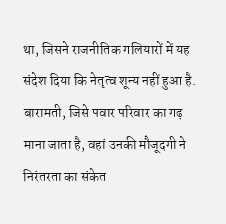था, जिसने राजनीतिक गलियारों में यह संदेश दिया कि नेतृत्व शून्य नहीं हुआ है. बारामती, जिसे पवार परिवार का गढ़ माना जाता है, वहां उनकी मौजूदगी ने निरंतरता का संकेत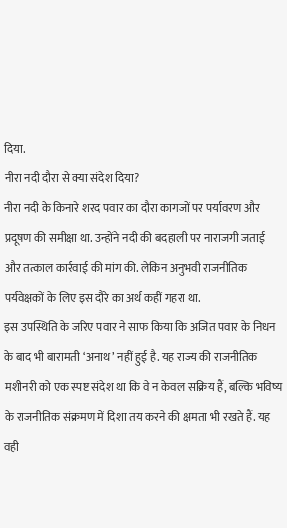दिया.
नीरा नदी दौरा से क्या संदेश दिया?
नीरा नदी के किनारे शरद पवार का दौरा कागजों पर पर्यावरण और प्रदूषण की समीक्षा था. उन्होंने नदी की बदहाली पर नाराजगी जताई और तत्काल कार्रवाई की मांग की. लेकिन अनुभवी राजनीतिक पर्यवेक्षकों के लिए इस दौरे का अर्थ कहीं गहरा था.
इस उपस्थिति के जरिए पवार ने साफ किया कि अजित पवार के निधन के बाद भी बारामती ‘अनाथ’ नहीं हुई है. यह राज्य की राजनीतिक मशीनरी को एक स्पष्ट संदेश था कि वे न केवल सक्रिय हैं, बल्कि भविष्य के राजनीतिक संक्रमण में दिशा तय करने की क्षमता भी रखते हैं. यह वही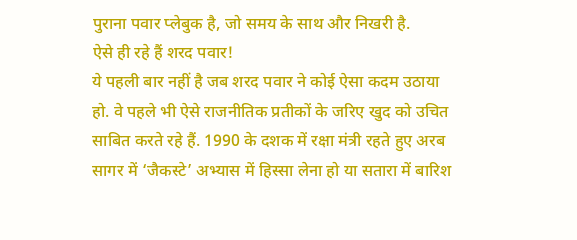पुराना पवार प्लेबुक है, जो समय के साथ और निखरी है.
ऐसे ही रहे हैं शरद पवार!
ये पहली बार नहीं है जब शरद पवार ने कोई ऐसा कदम उठाया हो. वे पहले भी ऐसे राजनीतिक प्रतीकों के जरिए खुद को उचित साबित करते रहे हैं. 1990 के दशक में रक्षा मंत्री रहते हुए अरब सागर में ‘जैकस्टे’ अभ्यास में हिस्सा लेना हो या सतारा में बारिश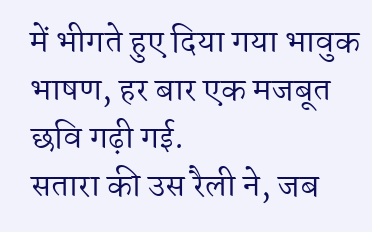में भीगते हुए दिया गया भावुक भाषण, हर बार एक मजबूत छवि गढ़ी गई.
सतारा की उस रैली ने, जब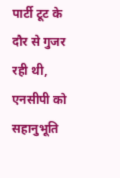पार्टी टूट के दौर से गुजर रही थी, एनसीपी को सहानुभूति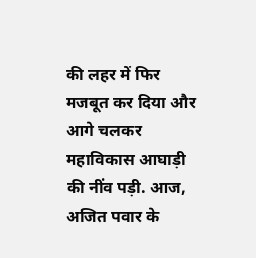की लहर में फिर मजबूत कर दिया और आगे चलकर महाविकास आघाड़ी की नींव पड़ी. आज, अजित पवार के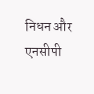निधन और एनसीपी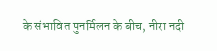के संभावित पुनर्मिलन के बीच, नीरा नदी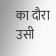का दौरा उसी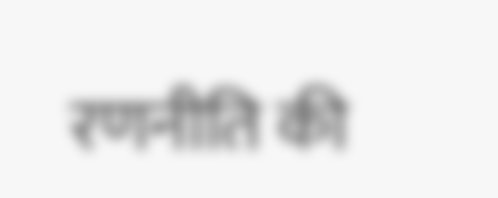रणनीति की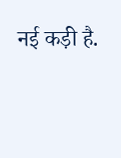नई कड़ी है.